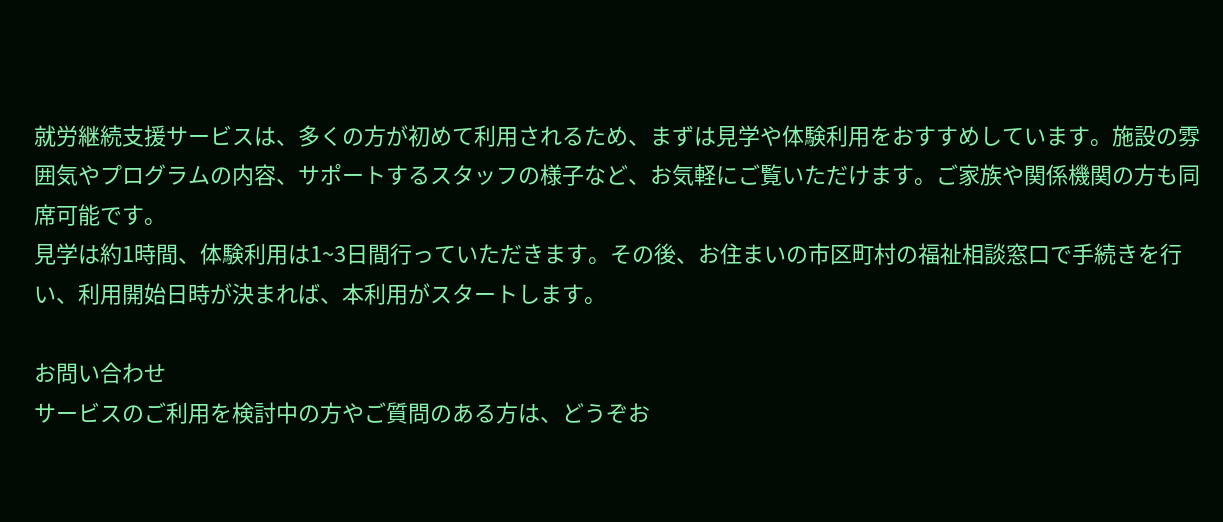就労継続支援サービスは、多くの方が初めて利用されるため、まずは見学や体験利用をおすすめしています。施設の雰囲気やプログラムの内容、サポートするスタッフの様子など、お気軽にご覧いただけます。ご家族や関係機関の方も同席可能です。
見学は約1時間、体験利用は1~3日間行っていただきます。その後、お住まいの市区町村の福祉相談窓口で手続きを行い、利用開始日時が決まれば、本利用がスタートします。

お問い合わせ
サービスのご利用を検討中の方やご質問のある方は、どうぞお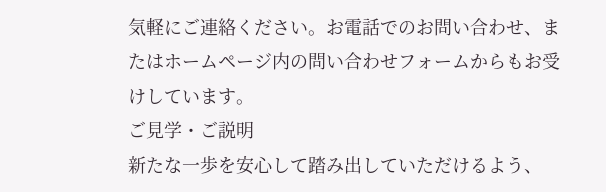気軽にご連絡ください。お電話でのお問い合わせ、またはホームページ内の問い合わせフォームからもお受けしています。
ご見学・ご説明
新たな一歩を安心して踏み出していただけるよう、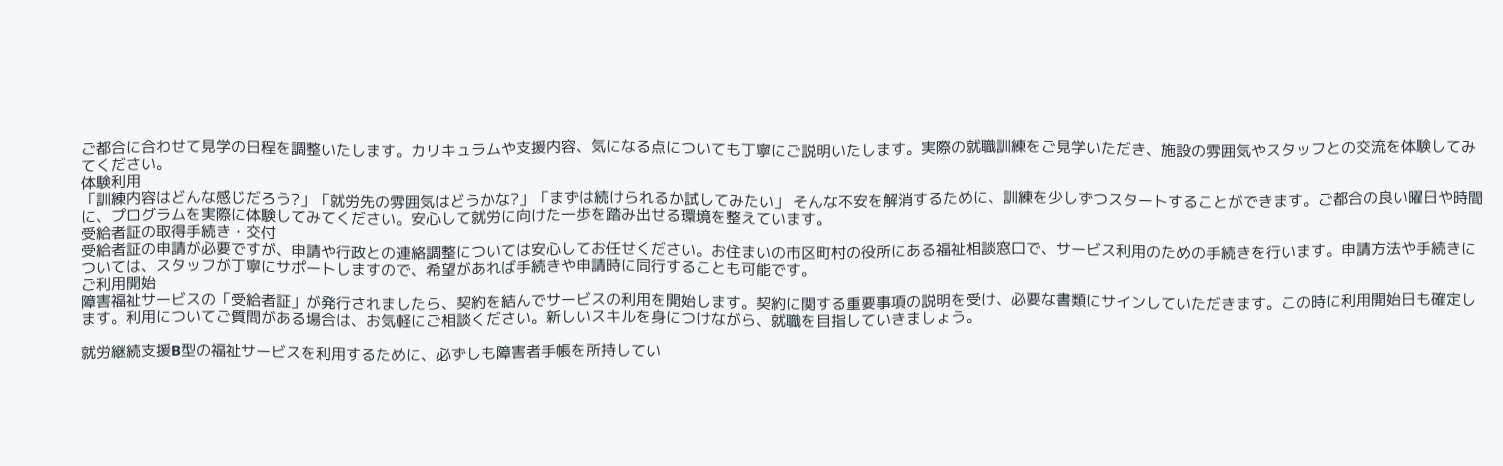ご都合に合わせて見学の日程を調整いたします。カリキュラムや支援内容、気になる点についても丁寧にご説明いたします。実際の就職訓練をご見学いただき、施設の雰囲気やスタッフとの交流を体験してみてください。
体験利用
「訓練内容はどんな感じだろう?」「就労先の雰囲気はどうかな?」「まずは続けられるか試してみたい」 そんな不安を解消するために、訓練を少しずつスタートすることができます。ご都合の良い曜日や時間に、プログラムを実際に体験してみてください。安心して就労に向けた一歩を踏み出せる環境を整えています。
受給者証の取得手続き・交付
受給者証の申請が必要ですが、申請や行政との連絡調整については安心してお任せください。お住まいの市区町村の役所にある福祉相談窓口で、サービス利用のための手続きを行います。申請方法や手続きについては、スタッフが丁寧にサポートしますので、希望があれば手続きや申請時に同行することも可能です。
ご利用開始
障害福祉サービスの「受給者証」が発行されましたら、契約を結んでサービスの利用を開始します。契約に関する重要事項の説明を受け、必要な書類にサインしていただきます。この時に利用開始日も確定します。利用についてご質問がある場合は、お気軽にご相談ください。新しいスキルを身につけながら、就職を目指していきましょう。

就労継続支援B型の福祉サービスを利用するために、必ずしも障害者手帳を所持してい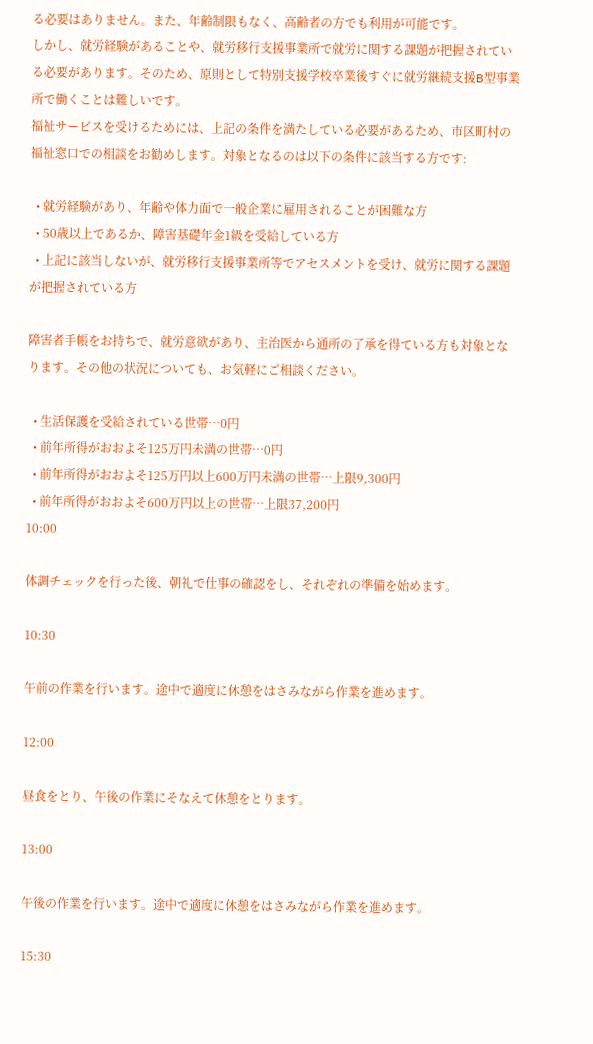る必要はありません。また、年齢制限もなく、高齢者の方でも利用が可能です。
しかし、就労経験があることや、就労移行支援事業所で就労に関する課題が把握されている必要があります。そのため、原則として特別支援学校卒業後すぐに就労継続支援B型事業所で働くことは難しいです。
福祉サービスを受けるためには、上記の条件を満たしている必要があるため、市区町村の福祉窓口での相談をお勧めします。対象となるのは以下の条件に該当する方です:

  • 就労経験があり、年齢や体力面で一般企業に雇用されることが困難な方
  • 50歳以上であるか、障害基礎年金1級を受給している方
  • 上記に該当しないが、就労移行支援事業所等でアセスメントを受け、就労に関する課題が把握されている方

障害者手帳をお持ちで、就労意欲があり、主治医から通所の了承を得ている方も対象となります。その他の状況についても、お気軽にご相談ください。

  • 生活保護を受給されている世帯…0円
  • 前年所得がおおよそ125万円未満の世帯…0円
  • 前年所得がおおよそ125万円以上600万円未満の世帯…上限9,300円
  • 前年所得がおおよそ600万円以上の世帯…上限37,200円
10:00

体調チェックを行った後、朝礼で仕事の確認をし、それぞれの準備を始めます。

10:30

午前の作業を行います。途中で適度に休憩をはさみながら作業を進めます。

12:00

昼食をとり、午後の作業にそなえて休憩をとります。

13:00

午後の作業を行います。途中で適度に休憩をはさみながら作業を進めます。

15:30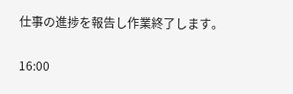仕事の進捗を報告し作業終了します。

16:00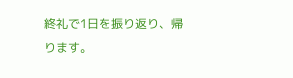終礼で1日を振り返り、帰ります。